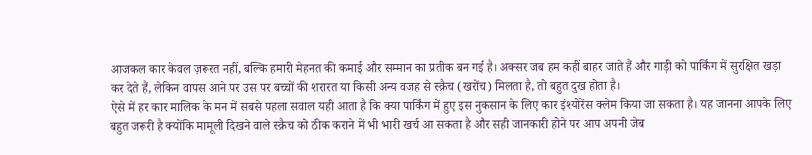आजकल कार केवल ज़रूरत नहीं, बल्कि हमारी मेहनत की कमाई और सम्मान का प्रतीक बन गई है। अक्सर जब हम कहीं बाहर जाते हैं और गाड़ी को पार्किंग में सुरक्षित खड़ा कर देते हैं, लेकिन वापस आने पर उस पर बच्चों की शरारत या किसी अन्य वजह से स्क्रैच (खरोंच) मिलता है, तो बहुत दुख होता है।
ऐसे में हर कार मालिक के मन में सबसे पहला सवाल यही आता है कि क्या पार्किंग में हुए इस नुकसान के लिए कार इंश्योरेंस क्लेम किया जा सकता है। यह जानना आपके लिए बहुत जरूरी है क्योंकि मामूली दिखने वाले स्क्रैच को ठीक कराने में भी भारी खर्च आ सकता है और सही जानकारी होने पर आप अपनी जेब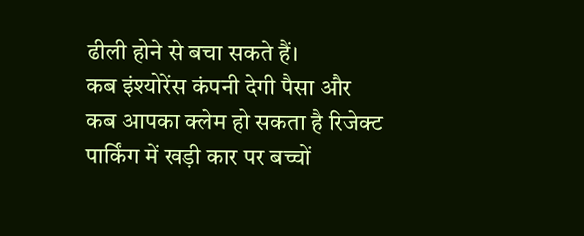ढीली होने से बचा सकते हैं।
कब इंश्योरेंस कंपनी देगी पैसा और कब आपका क्लेम हो सकता है रिजेक्ट
पार्किंग में खड़ी कार पर बच्चों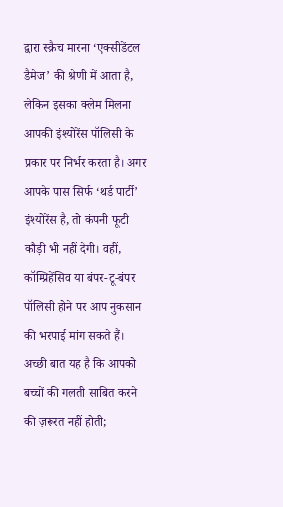द्वारा स्क्रैच मारना ‘एक्सीडेंटल डैमेज’ की श्रेणी में आता है, लेकिन इसका क्लेम मिलना आपकी इंश्योरेंस पॉलिसी के प्रकार पर निर्भर करता है। अगर आपके पास सिर्फ ‘थर्ड पार्टी’ इंश्योरेंस है, तो कंपनी फूटी कौड़ी भी नहीं देगी। वहीं, कॉम्प्रिहेंसिव या बंपर-टू-बंपर पॉलिसी होने पर आप नुकसान की भरपाई मांग सकते हैं। अच्छी बात यह है कि आपको बच्चों की गलती साबित करने की ज़रूरत नहीं होती;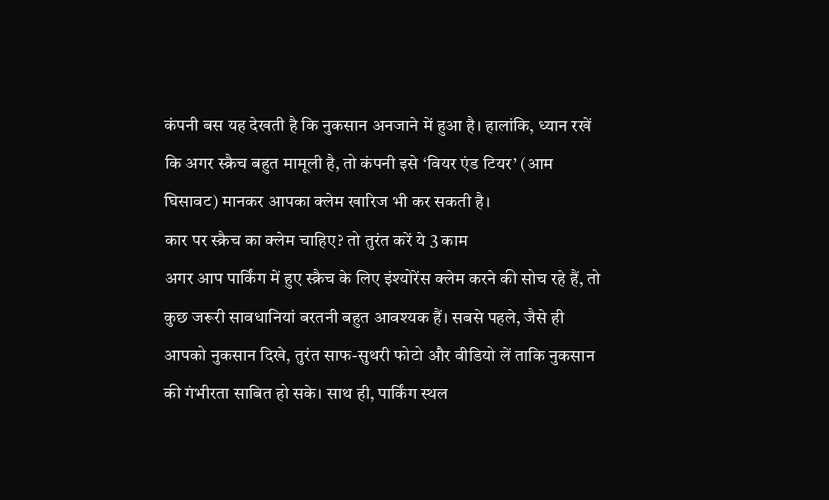कंपनी बस यह देखती है कि नुकसान अनजाने में हुआ है। हालांकि, ध्यान रखें कि अगर स्क्रैच बहुत मामूली है, तो कंपनी इसे ‘वियर एंड टियर’ (आम घिसावट) मानकर आपका क्लेम खारिज भी कर सकती है।
कार पर स्क्रैच का क्लेम चाहिए? तो तुरंत करें ये 3 काम
अगर आप पार्किंग में हुए स्क्रैच के लिए इंश्योरेंस क्लेम करने की सोच रहे हैं, तो कुछ जरूरी सावधानियां बरतनी बहुत आवश्यक हैं। सबसे पहले, जैसे ही आपको नुकसान दिखे, तुरंत साफ-सुथरी फोटो और वीडियो लें ताकि नुकसान की गंभीरता साबित हो सके। साथ ही, पार्किंग स्थल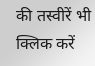की तस्वीरें भी क्लिक करें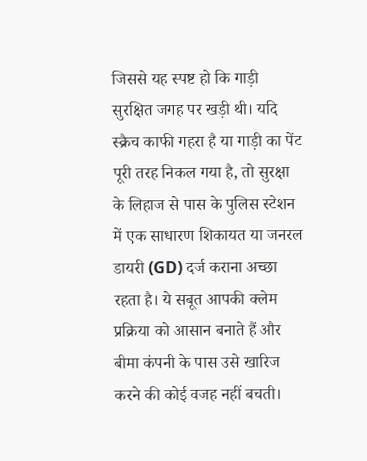जिससे यह स्पष्ट हो कि गाड़ी सुरक्षित जगह पर खड़ी थी। यदि स्क्रैच काफी गहरा है या गाड़ी का पेंट पूरी तरह निकल गया है, तो सुरक्षा के लिहाज से पास के पुलिस स्टेशन में एक साधारण शिकायत या जनरल डायरी (GD) दर्ज कराना अच्छा रहता है। ये सबूत आपकी क्लेम प्रक्रिया को आसान बनाते हैं और बीमा कंपनी के पास उसे खारिज करने की कोई वजह नहीं बचती।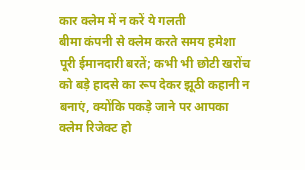कार क्लेम में न करें ये गलती
बीमा कंपनी से क्लेम करते समय हमेशा पूरी ईमानदारी बरतें; कभी भी छोटी खरोंच को बड़े हादसे का रूप देकर झूठी कहानी न बनाएं, क्योंकि पकड़े जाने पर आपका क्लेम रिजेक्ट हो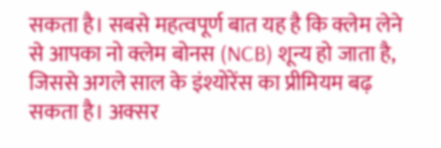सकता है। सबसे महत्वपूर्ण बात यह है कि क्लेम लेने से आपका नो क्लेम बोनस (NCB) शून्य हो जाता है, जिससे अगले साल के इंश्योरेंस का प्रीमियम बढ़ सकता है। अक्सर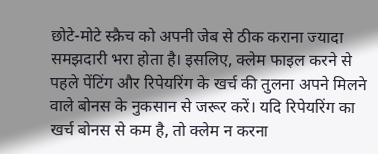छोटे-मोटे स्क्रैच को अपनी जेब से ठीक कराना ज्यादा समझदारी भरा होता है। इसलिए, क्लेम फाइल करने से पहले पेंटिंग और रिपेयरिंग के खर्च की तुलना अपने मिलने वाले बोनस के नुकसान से जरूर करें। यदि रिपेयरिंग का खर्च बोनस से कम है, तो क्लेम न करना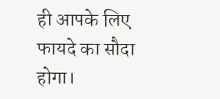ही आपके लिए फायदे का सौदा होगा।